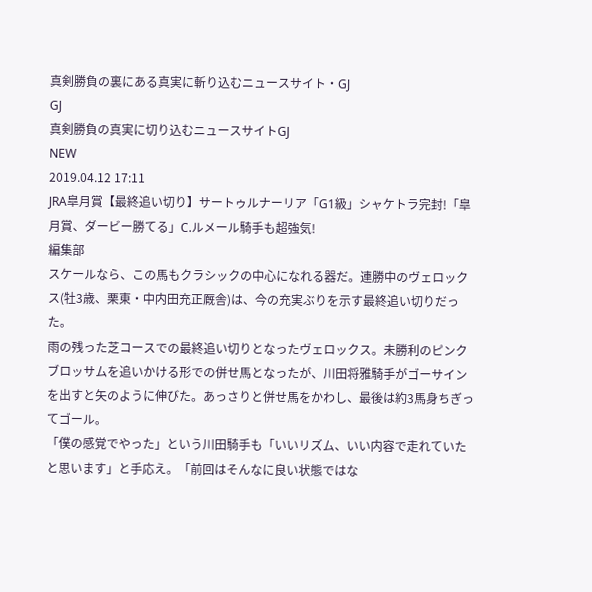真剣勝負の裏にある真実に斬り込むニュースサイト・GJ
GJ
真剣勝負の真実に切り込むニュースサイトGJ
NEW
2019.04.12 17:11
JRA皐月賞【最終追い切り】サートゥルナーリア「G1級」シャケトラ完封!「皐月賞、ダービー勝てる」C.ルメール騎手も超強気!
編集部
スケールなら、この馬もクラシックの中心になれる器だ。連勝中のヴェロックス(牡3歳、栗東・中内田充正厩舎)は、今の充実ぶりを示す最終追い切りだった。
雨の残った芝コースでの最終追い切りとなったヴェロックス。未勝利のピンクブロッサムを追いかける形での併せ馬となったが、川田将雅騎手がゴーサインを出すと矢のように伸びた。あっさりと併せ馬をかわし、最後は約3馬身ちぎってゴール。
「僕の感覚でやった」という川田騎手も「いいリズム、いい内容で走れていたと思います」と手応え。「前回はそんなに良い状態ではな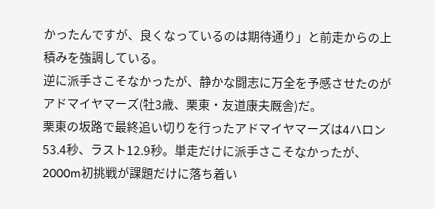かったんですが、良くなっているのは期待通り」と前走からの上積みを強調している。
逆に派手さこそなかったが、静かな闘志に万全を予感させたのがアドマイヤマーズ(牡3歳、栗東・友道康夫厩舎)だ。
栗東の坂路で最終追い切りを行ったアドマイヤマーズは4ハロン53.4秒、ラスト12.9秒。単走だけに派手さこそなかったが、2000m初挑戦が課題だけに落ち着い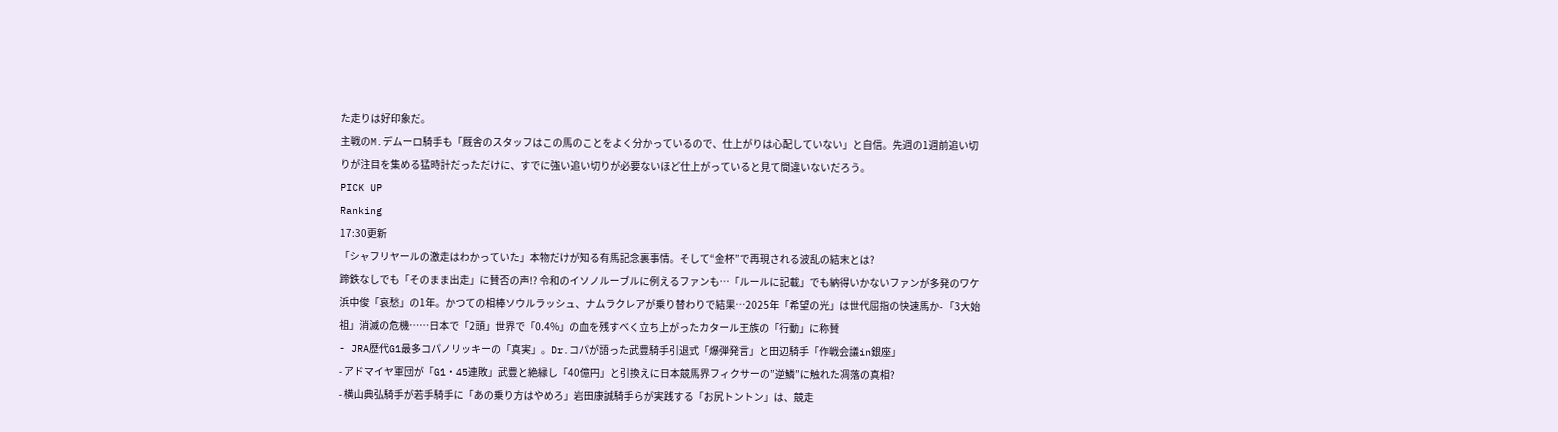た走りは好印象だ。
主戦のM.デムーロ騎手も「厩舎のスタッフはこの馬のことをよく分かっているので、仕上がりは心配していない」と自信。先週の1週前追い切りが注目を集める猛時計だっただけに、すでに強い追い切りが必要ないほど仕上がっていると見て間違いないだろう。
PICK UP
Ranking
17:30更新
「シャフリヤールの激走はわかっていた」本物だけが知る有馬記念裏事情。そして“金杯”で再現される波乱の結末とは?
蹄鉄なしでも「そのまま出走」に賛否の声!? 令和のイソノルーブルに例えるファンも…「ルールに記載」でも納得いかないファンが多発のワケ
浜中俊「哀愁」の1年。かつての相棒ソウルラッシュ、ナムラクレアが乗り替わりで結果…2025年「希望の光」は世代屈指の快速馬か- 「3大始祖」消滅の危機……日本で「2頭」世界で「0.4%」の血を残すべく立ち上がったカタール王族の「行動」に称賛
- JRA歴代G1最多コパノリッキーの「真実」。Dr.コパが語った武豊騎手引退式「爆弾発言」と田辺騎手「作戦会議in銀座」
- アドマイヤ軍団が「G1・45連敗」武豊と絶縁し「40億円」と引換えに日本競馬界フィクサーの”逆鱗”に触れた凋落の真相?
- 横山典弘騎手が若手騎手に「あの乗り方はやめろ」岩田康誠騎手らが実践する「お尻トントン」は、競走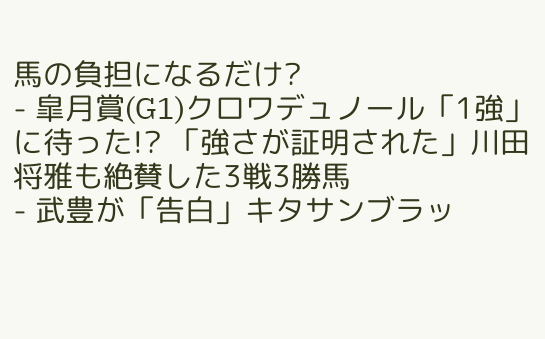馬の負担になるだけ?
- 皐月賞(G1)クロワデュノール「1強」に待った!? 「強さが証明された」川田将雅も絶賛した3戦3勝馬
- 武豊が「告白」キタサンブラッ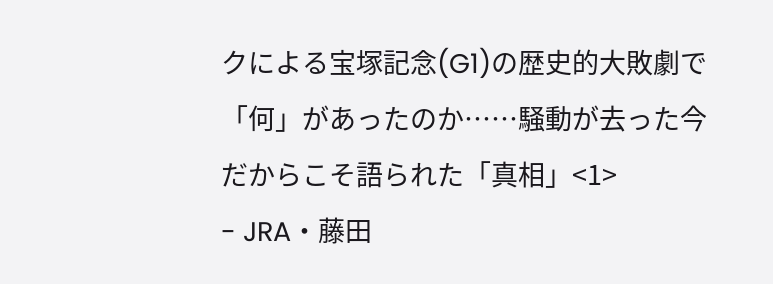クによる宝塚記念(G1)の歴史的大敗劇で「何」があったのか……騒動が去った今だからこそ語られた「真相」<1>
- JRA・藤田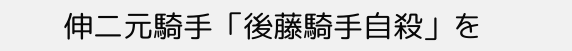伸二元騎手「後藤騎手自殺」を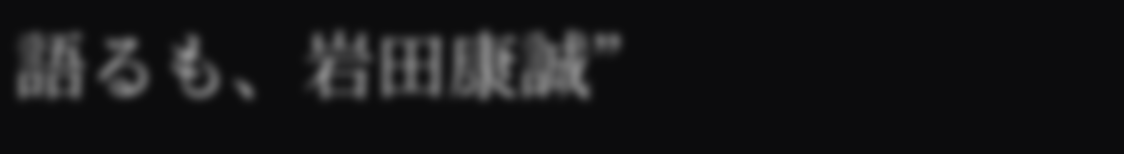語るも、岩田康誠”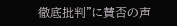徹底批判”に賛否の声